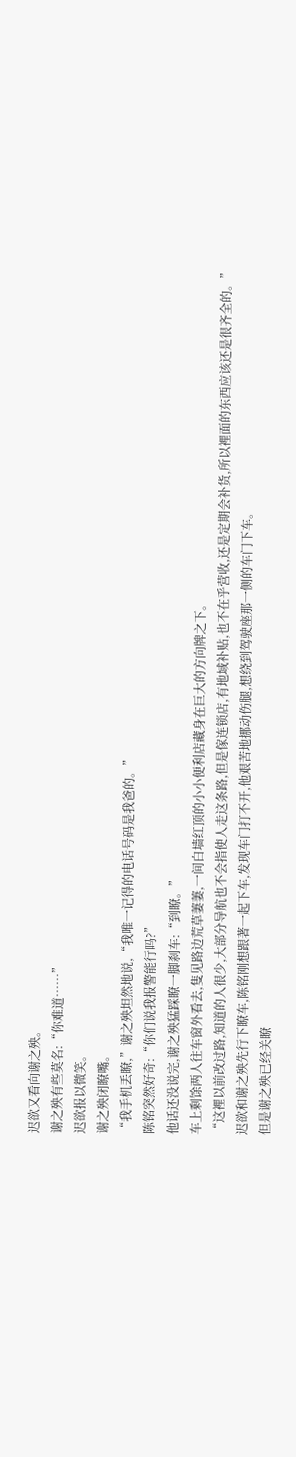迟欲又看向谢之殃。
谢之殃有些莫名:“你难道……”
迟欲报以微笑。
谢之殃闭瞭嘴。
“我手机丢瞭,”谢之殃坦然地说,“我唯一记得的电话号码是我爸的。”
陈铭突然好奇:“你们说我报警能行吗?”
他话还没说完,谢之殃猛踩瞭一脚刹车:“到瞭。”
车上剩馀两人往车窗外看去,隻见路边荒草萋萋,一间白墙红顶的小小便利店藏身在巨大的方向牌之下。
“这裡以前改过路,知道的人很少,大部分导航也不会指使人走这条路,但是傢连锁店,有地域补贴,也不在乎营收,还是定期会补货,所以裡面的东西应该还是很齐全的。”
迟欲和谢之殃先行下瞭车,陈铭刚想跟著一起下车,发现车门打不开,他艰苦地挪动伤腿,想绕到驾驶座那一侧的车门下车。
但是谢之殃已经关瞭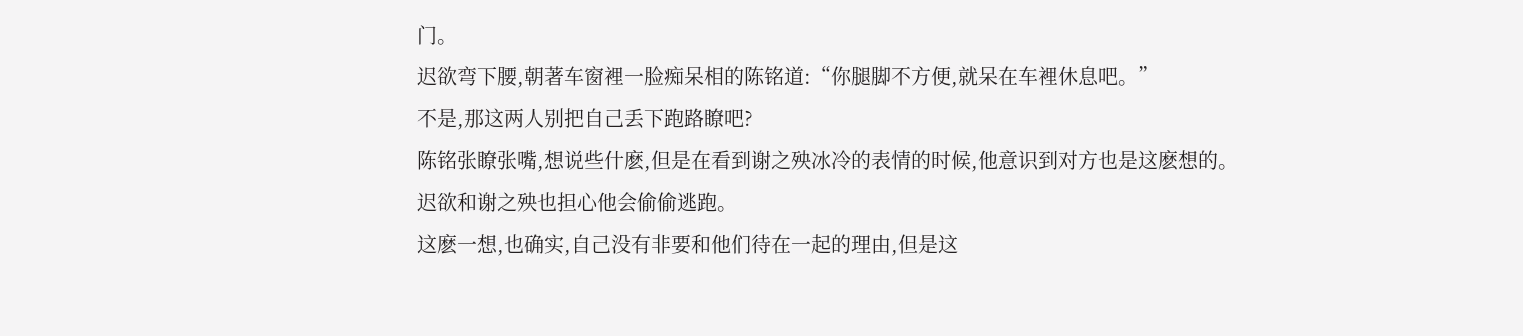门。
迟欲弯下腰,朝著车窗裡一脸痴呆相的陈铭道:“你腿脚不方便,就呆在车裡休息吧。”
不是,那这两人别把自己丢下跑路瞭吧?
陈铭张瞭张嘴,想说些什麽,但是在看到谢之殃冰冷的表情的时候,他意识到对方也是这麽想的。
迟欲和谢之殃也担心他会偷偷逃跑。
这麽一想,也确实,自己没有非要和他们待在一起的理由,但是这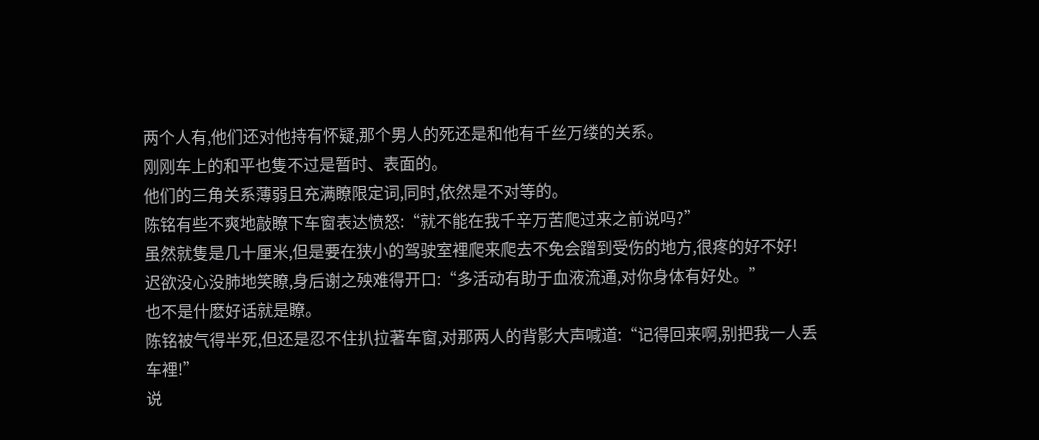两个人有,他们还对他持有怀疑,那个男人的死还是和他有千丝万缕的关系。
刚刚车上的和平也隻不过是暂时、表面的。
他们的三角关系薄弱且充满瞭限定词,同时,依然是不对等的。
陈铭有些不爽地敲瞭下车窗表达愤怒:“就不能在我千辛万苦爬过来之前说吗?”
虽然就隻是几十厘米,但是要在狭小的驾驶室裡爬来爬去不免会蹭到受伤的地方,很疼的好不好!
迟欲没心没肺地笑瞭,身后谢之殃难得开口:“多活动有助于血液流通,对你身体有好处。”
也不是什麽好话就是瞭。
陈铭被气得半死,但还是忍不住扒拉著车窗,对那两人的背影大声喊道:“记得回来啊,别把我一人丢车裡!”
说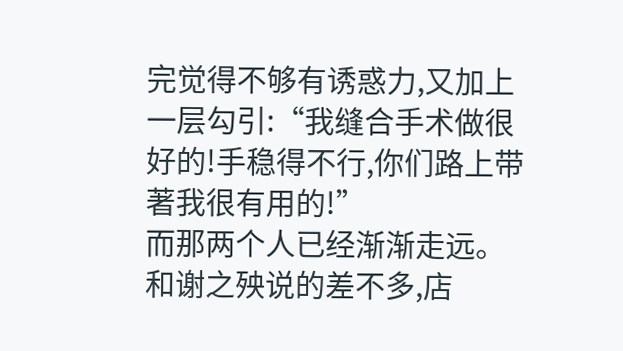完觉得不够有诱惑力,又加上一层勾引:“我缝合手术做很好的!手稳得不行,你们路上带著我很有用的!”
而那两个人已经渐渐走远。
和谢之殃说的差不多,店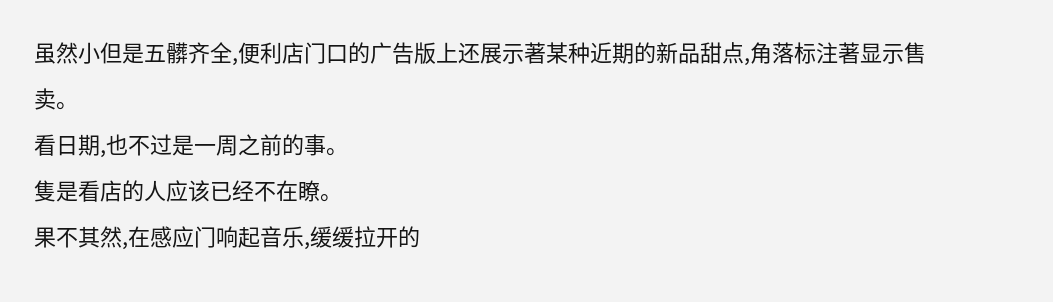虽然小但是五髒齐全,便利店门口的广告版上还展示著某种近期的新品甜点,角落标注著显示售卖。
看日期,也不过是一周之前的事。
隻是看店的人应该已经不在瞭。
果不其然,在感应门响起音乐,缓缓拉开的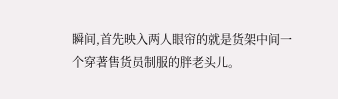瞬间,首先映入两人眼帘的就是货架中间一个穿著售货员制服的胖老头儿。